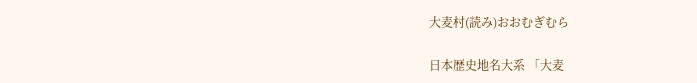大麦村(読み)おおむぎむら

日本歴史地名大系 「大麦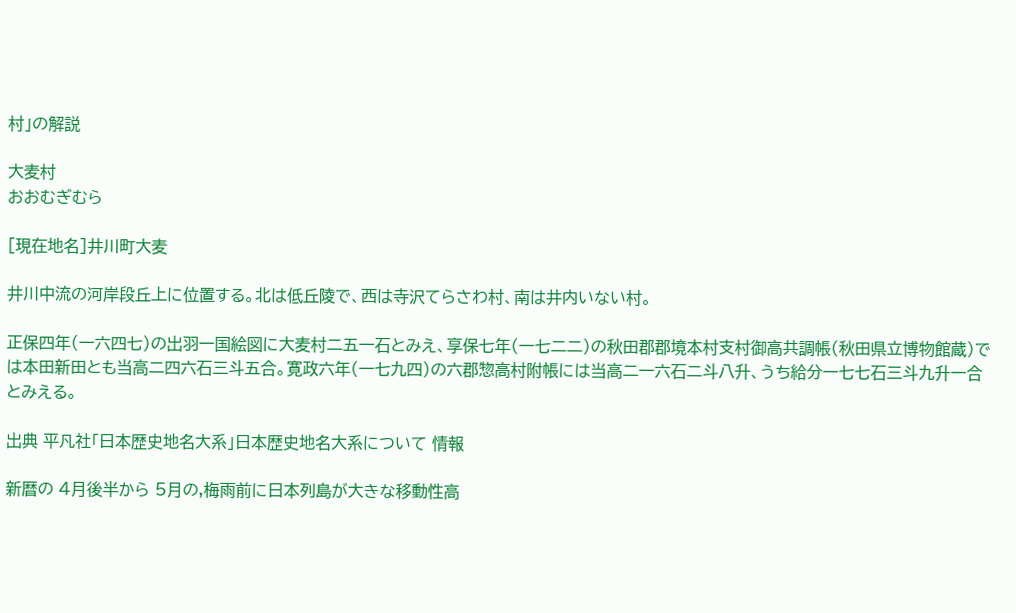村」の解説

大麦村
おおむぎむら

[現在地名]井川町大麦

井川中流の河岸段丘上に位置する。北は低丘陵で、西は寺沢てらさわ村、南は井内いない村。

正保四年(一六四七)の出羽一国絵図に大麦村二五一石とみえ、享保七年(一七二二)の秋田郡郡境本村支村御高共調帳(秋田県立博物館蔵)では本田新田とも当高二四六石三斗五合。寛政六年(一七九四)の六郡惣高村附帳には当高二一六石二斗八升、うち給分一七七石三斗九升一合とみえる。

出典 平凡社「日本歴史地名大系」日本歴史地名大系について 情報

新暦の 4月後半から 5月の,梅雨前に日本列島が大きな移動性高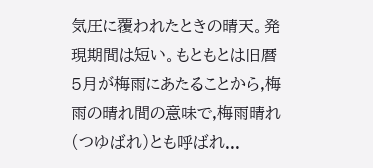気圧に覆われたときの晴天。発現期間は短い。もともとは旧暦 5月が梅雨にあたることから,梅雨の晴れ間の意味で,梅雨晴れ(つゆばれ)とも呼ばれ...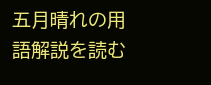五月晴れの用語解説を読む